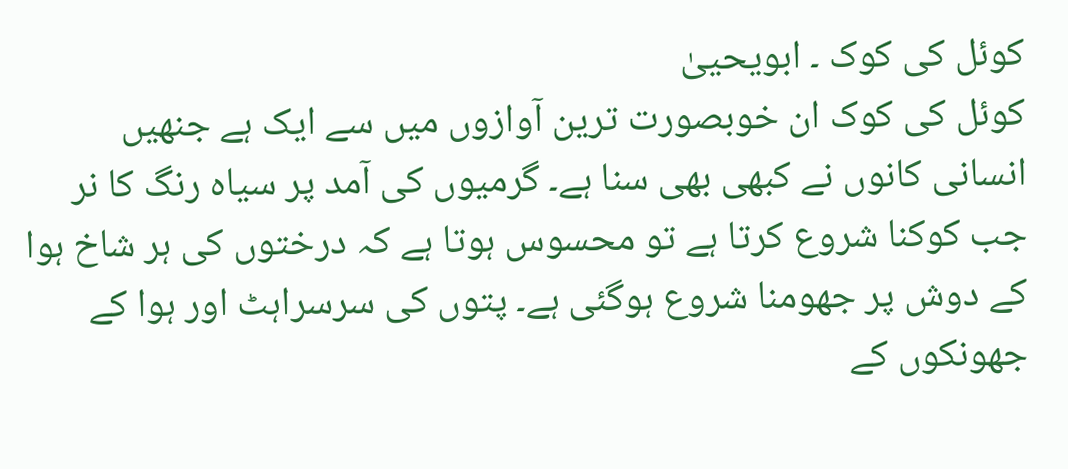کوئل کی کوک ۔ ابویحییٰ
کوئل کی کوک ان خوبصورت ترین آوازوں میں سے ایک ہے جنھیں انسانی کانوں نے کبھی بھی سنا ہے۔ گرمیوں کی آمد پر سیاہ رنگ کا نر جب کوکنا شروع کرتا ہے تو محسوس ہوتا ہے کہ درختوں کی ہر شاخ ہوا کے دوش پر جھومنا شروع ہوگئی ہے۔ پتوں کی سرسراہٹ اور ہوا کے جھونکوں کے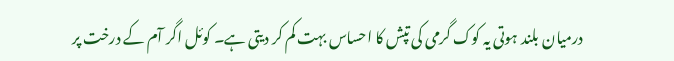درمیان بلند ہوتی یہ کوک گرمی کی تپش کا احساس بہت کم کر دیتی ہے۔ کوئل اگر آم کے درخت پر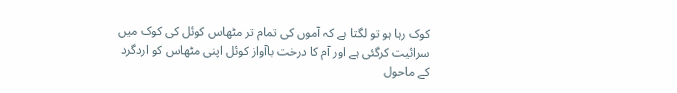کوک رہا ہو تو لگتا ہے کہ آموں کی تمام تر مٹھاس کوئل کی کوک میں سرائیت کرگئی ہے اور آم کا درخت باآواز کوئل اپنی مٹھاس کو اردگرد کے ماحول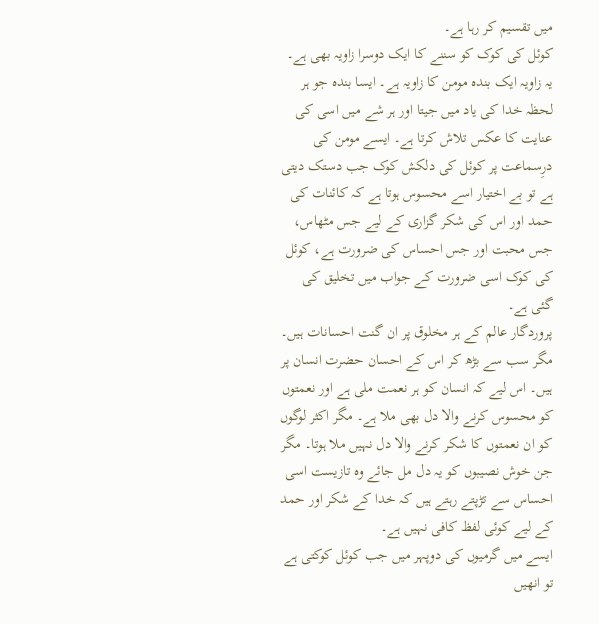میں تقسیم کر رہا ہے۔
کوئل کی کوک کو سننے کا ایک دوسرا زاویہ بھی ہے۔ یہ زاویہ ایک بندہ مومن کا زاویہ ہے۔ ایسا بندہ جو ہر لحظہ خدا کی یاد میں جیتا اور ہر شے میں اسی کی عنایت کا عکس تلاش کرتا ہے۔ ایسے مومن کی درِسماعت پر کوئل کی دلکش کوک جب دستک دیتی ہے تو بے اختیار اسے محسوس ہوتا ہے کہ کائنات کی حمد اور اس کی شکر گزاری کے لیے جس مٹھاس، جس محبت اور جس احساس کی ضرورت ہے، کوئل کی کوک اسی ضرورت کے جواب میں تخلیق کی گئی ہے۔
پروردگار عالم کے ہر مخلوق پر ان گنت احسانات ہیں۔ مگر سب سے بڑھ کر اس کے احسان حضرت انسان پر ہیں۔ اس لیے کہ انسان کو ہر نعمت ملی ہے اور نعمتوں کو محسوس کرنے والا دل بھی ملا ہے۔ مگر اکثر لوگوں کو ان نعمتوں کا شکر کرنے والا دل نہیں ملا ہوتا۔ مگر جن خوش نصیبوں کو یہ دل مل جائے وہ تازیست اسی احساس سے تڑپتے رہتے ہیں کہ خدا کے شکر اور حمد کے لیے کوئی لفظ کافی نہیں ہے۔
ایسے میں گرمیوں کی دوپہر میں جب کوئل کوکتی ہے تو انھیں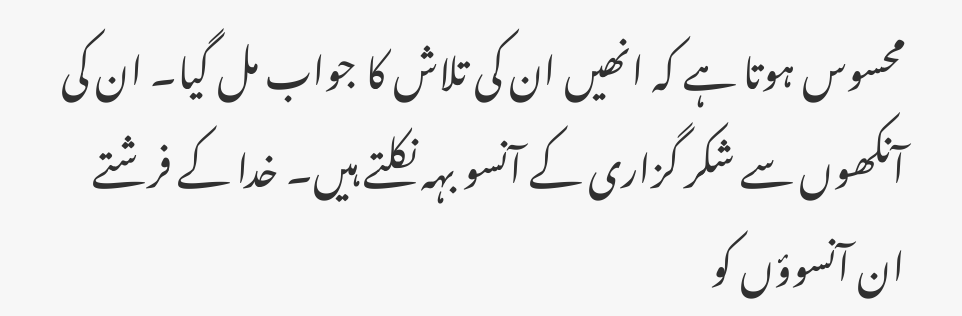محسوس ہوتا ہے کہ انھیں ان کی تلاش کا جواب مل گیا۔ ان کی آنکھوں سے شکر گزاری کے آنسو بہہ نکلتے ہیں۔ خدا کے فرشتے ان آنسوؤں کو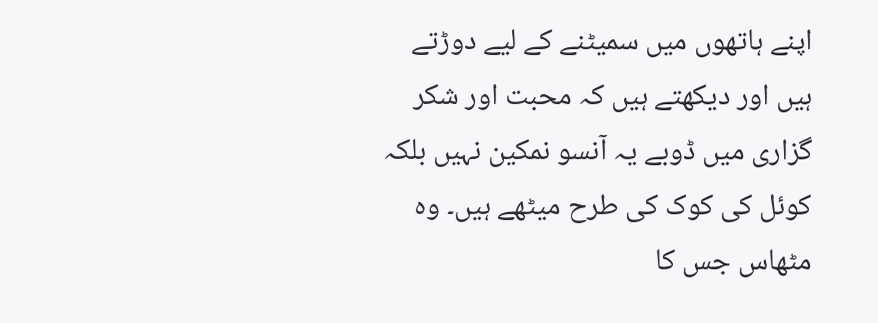اپنے ہاتھوں میں سمیٹنے کے لیے دوڑتے ہیں اور دیکھتے ہیں کہ محبت اور شکر گزاری میں ڈوبے یہ آنسو نمکین نہیں بلکہ کوئل کی کوک کی طرح میٹھے ہیں۔ وہ مٹھاس جس کا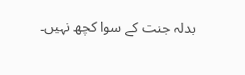بدلہ جنت کے سوا کچھ نہیں۔